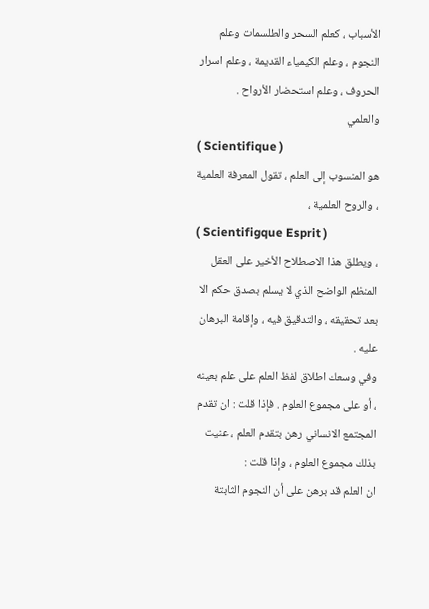الأسباب ، كعلم السحر والطلسمات وعلم النجوم ، وعلم الكيمياء القديمة ، وعلم اسرار الحروف ، وعلم استحضار الأرواح .
والعلمي
( Scientifique )
هو المنسوب إلى العلم ، تقول المعرفة العلمية ، والروح العلمية ،
( Scientifigque Esprit )
، ويطلق هذا الاصطلاح الأخير على العقل المنظم الواضح الذي لا يسلم بصدق حكم الا بعد تحقيقه ، والتدقيق فيه ، وإقامة البرهان عليه .
وفي وسعك اطلاق لفظ العلم على علم بعينه ، أو على مجموع العلوم . فإذا قلت : ان تقدم المجتمع الانساني رهن بتقدم العلم ، عنيت بذلك مجموع العلوم ، وإذا قلت :
ان العلم قد برهن على أن النجوم الثابتة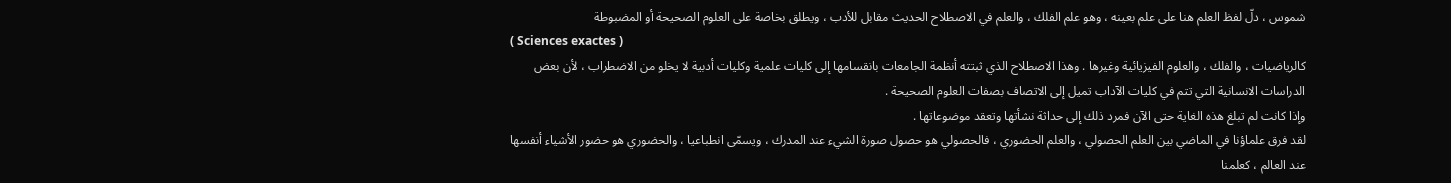شموس ، دلّ لفظ العلم هنا على علم بعينه ، وهو علم الفلك ، والعلم في الاصطلاح الحديث مقابل للأدب ، ويطلق بخاصة على العلوم الصحيحة أو المضبوطة
( Sciences exactes )
كالرياضيات ، والفلك ، والعلوم الفيزيائية وغيرها . وهذا الاصطلاح الذي ثبتته أنظمة الجامعات بانقسامها إلى كليات علمية وكليات أدبية لا يخلو من الاضطراب ، لأن بعض الدراسات الانسانية التي تتم في كليات الآداب تميل إلى الاتصاف بصفات العلوم الصحيحة .
وإذا كانت لم تبلغ هذه الغاية حتى الآن فمرد ذلك إلى حداثة نشأتها وتعقد موضوعاتها .
لقد فرق علماؤنا في الماضي بين العلم الحصولي ، والعلم الحضوري ، فالحصولي هو حصول صورة الشيء عند المدرك ، ويسمّى انطباعيا ، والحضوري هو حضور الأشياء أنفسها عند العالم ، كعلمنا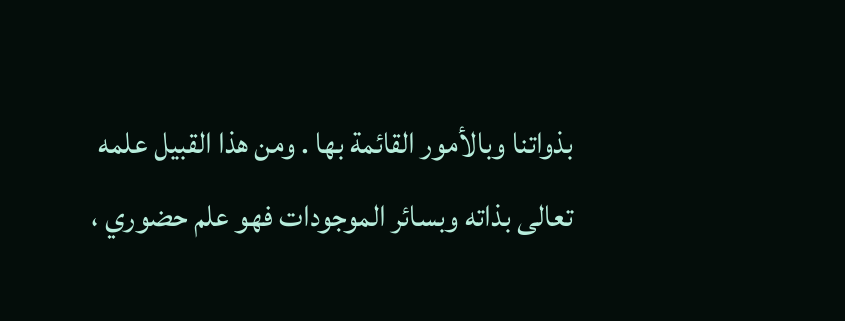بذواتنا وبالأمور القائمة بها . ومن هذا القبيل علمه تعالى بذاته وبسائر الموجودات فهو علم حضوري ،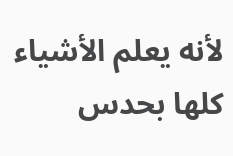لأنه يعلم الأشياء كلها بحدس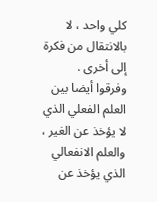كلي واحد ، لا بالانتقال من فكرة إلى أخرى .
وفرقوا أيضا بين العلم الفعلي الذي لا يؤخذ عن الغير ، والعلم الانفعالي الذي يؤخذ عن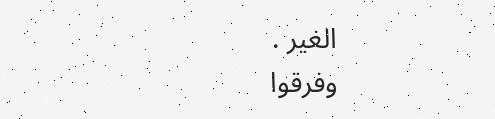الغير .
وفرقوا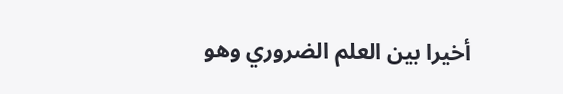أخيرا بين العلم الضروري وهو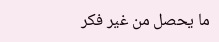ما يحصل من غير فكر